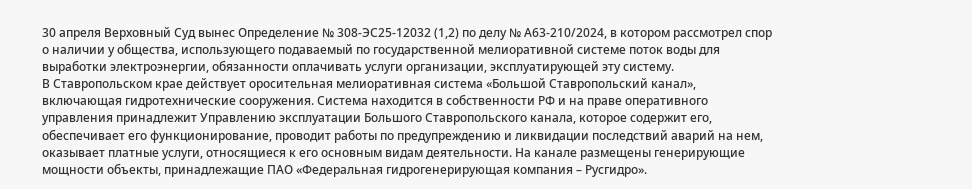30 апреля Верховный Суд вынес Определение № 308-ЭС25-12032 (1,2) по делу № А63-210/2024, в котором рассмотрел спор о наличии у общества, использующего подаваемый по государственной мелиоративной системе поток воды для выработки электроэнергии, обязанности оплачивать услуги организации, эксплуатирующей эту систему.
В Ставропольском крае действует оросительная мелиоративная система «Большой Ставропольский канал», включающая гидротехнические сооружения. Система находится в собственности РФ и на праве оперативного управления принадлежит Управлению эксплуатации Большого Ставропольского канала, которое содержит его, обеспечивает его функционирование, проводит работы по предупреждению и ликвидации последствий аварий на нем, оказывает платные услуги, относящиеся к его основным видам деятельности. На канале размещены генерирующие мощности объекты, принадлежащие ПАО «Федеральная гидрогенерирующая компания – Русгидро».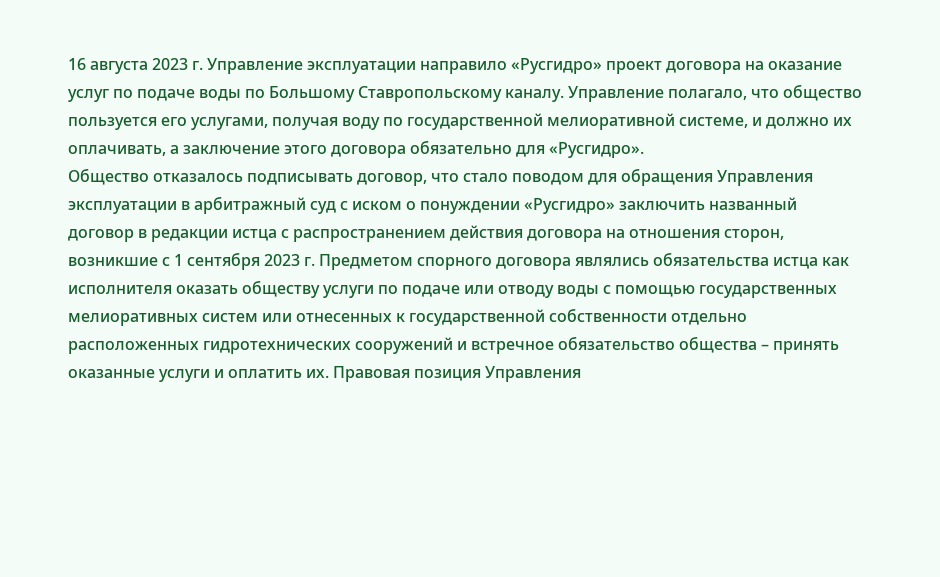16 августа 2023 г. Управление эксплуатации направило «Русгидро» проект договора на оказание услуг по подаче воды по Большому Ставропольскому каналу. Управление полагало, что общество пользуется его услугами, получая воду по государственной мелиоративной системе, и должно их оплачивать, а заключение этого договора обязательно для «Русгидро».
Общество отказалось подписывать договор, что стало поводом для обращения Управления эксплуатации в арбитражный суд с иском о понуждении «Русгидро» заключить названный договор в редакции истца с распространением действия договора на отношения сторон, возникшие с 1 сентября 2023 г. Предметом спорного договора являлись обязательства истца как исполнителя оказать обществу услуги по подаче или отводу воды с помощью государственных мелиоративных систем или отнесенных к государственной собственности отдельно расположенных гидротехнических сооружений и встречное обязательство общества – принять оказанные услуги и оплатить их. Правовая позиция Управления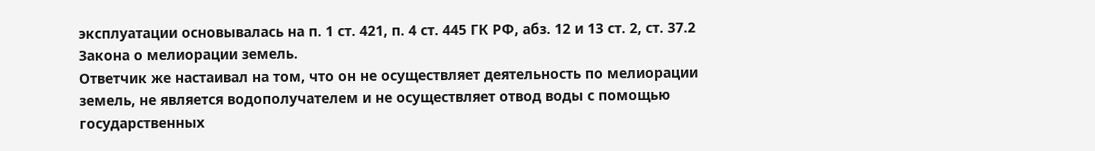эксплуатации основывалась на п. 1 ст. 421, п. 4 ст. 445 ГК РФ, абз. 12 и 13 ст. 2, ст. 37.2 Закона о мелиорации земель.
Ответчик же настаивал на том, что он не осуществляет деятельность по мелиорации земель, не является водополучателем и не осуществляет отвод воды с помощью государственных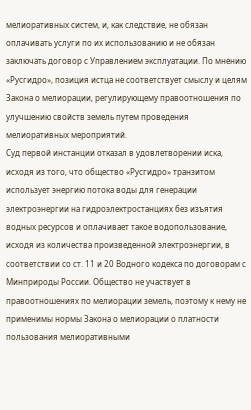мелиоративных систем, и, как следствие, не обязан оплачивать услуги по их использованию и не обязан заключать договор с Управлением эксплуатации. По мнению «Русгидро», позиция истца не соответствует смыслу и целям Закона о мелиорации, регулирующему правоотношения по улучшению свойств земель путем проведения мелиоративных мероприятий.
Cуд первой инстанции отказал в удовлетворении иска, исходя из того, что общество «Русгидро» транзитом использует энергию потока воды для генерации электроэнергии на гидроэлектростанциях без изъятия водных ресурсов и оплачивает такое водопользование, исходя из количества произведенной электроэнергии, в соответствии со ст. 11 и 20 Водного кодекса по договорам с Минприроды России. Общество не участвует в правоотношениях по мелиорации земель, поэтому к нему не применимы нормы Закона о мелиорации о платности пользования мелиоративными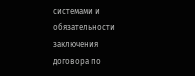системами и обязательности заключения договора по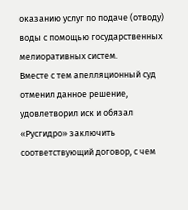оказанию услуг по подаче (отводу) воды с помощью государственных мелиоративных систем.
Вместе с тем апелляционный суд отменил данное решение, удовлетворил иск и обязал «Русгидро» заключить соответствующий договор, с чем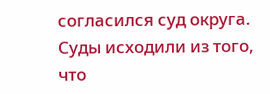согласился суд округа. Суды исходили из того, что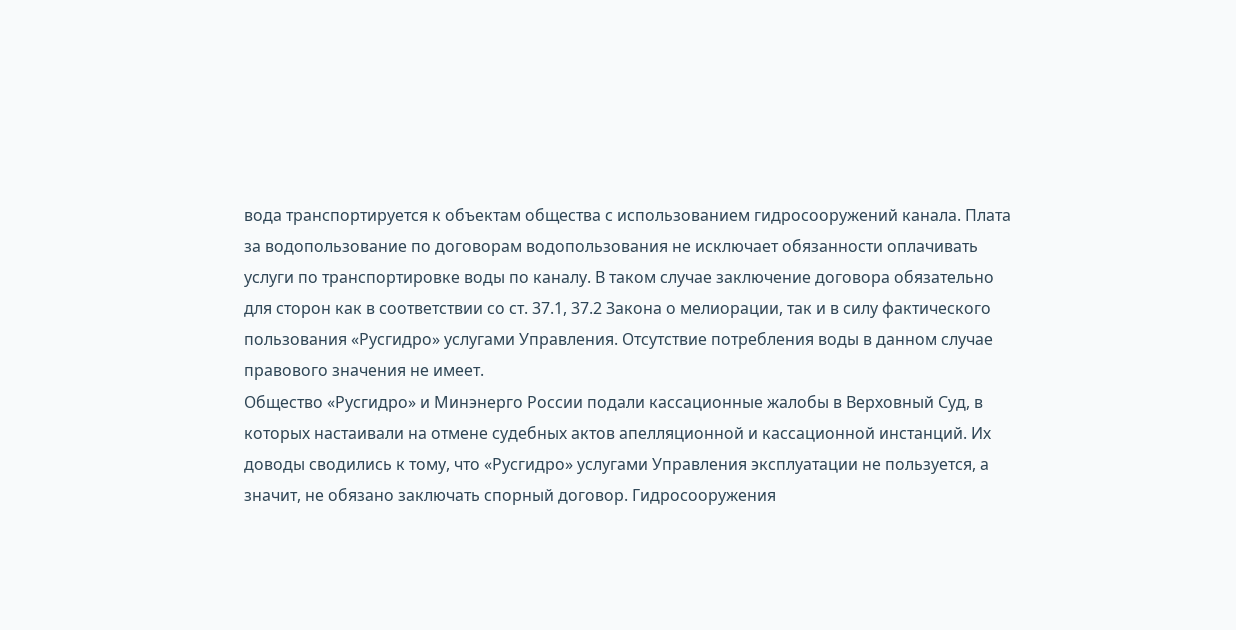вода транспортируется к объектам общества с использованием гидросооружений канала. Плата за водопользование по договорам водопользования не исключает обязанности оплачивать услуги по транспортировке воды по каналу. В таком случае заключение договора обязательно для сторон как в соответствии со ст. 37.1, 37.2 Закона о мелиорации, так и в силу фактического пользования «Русгидро» услугами Управления. Отсутствие потребления воды в данном случае правового значения не имеет.
Общество «Русгидро» и Минэнерго России подали кассационные жалобы в Верховный Суд, в которых настаивали на отмене судебных актов апелляционной и кассационной инстанций. Их доводы сводились к тому, что «Русгидро» услугами Управления эксплуатации не пользуется, а значит, не обязано заключать спорный договор. Гидросооружения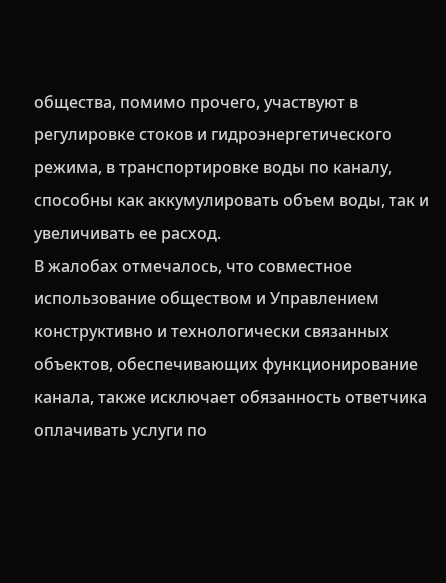общества, помимо прочего, участвуют в регулировке стоков и гидроэнергетического режима, в транспортировке воды по каналу, способны как аккумулировать объем воды, так и увеличивать ее расход.
В жалобах отмечалось, что совместное использование обществом и Управлением конструктивно и технологически связанных объектов, обеспечивающих функционирование канала, также исключает обязанность ответчика оплачивать услуги по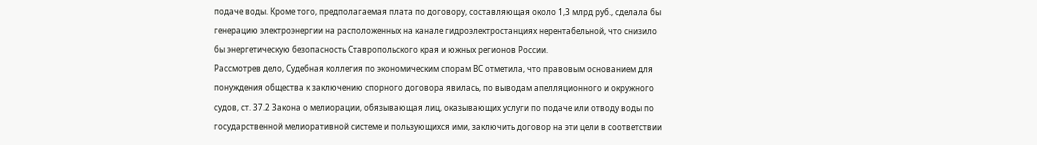подаче воды. Кроме того, предполагаемая плата по договору, составляющая около 1,3 млрд руб., сделала бы генерацию электроэнергии на расположенных на канале гидроэлектростанциях нерентабельной, что снизило бы энергетическую безопасность Ставропольского края и южных регионов России.
Рассмотрев дело, Судебная коллегия по экономическим спорам ВС отметила, что правовым основанием для понуждения общества к заключению спорного договора явилась, по выводам апелляционного и окружного судов, ст. 37.2 Закона о мелиорации, обязывающая лиц, оказывающих услуги по подаче или отводу воды по государственной мелиоративной системе и пользующихся ими, заключить договор на эти цели в соответствии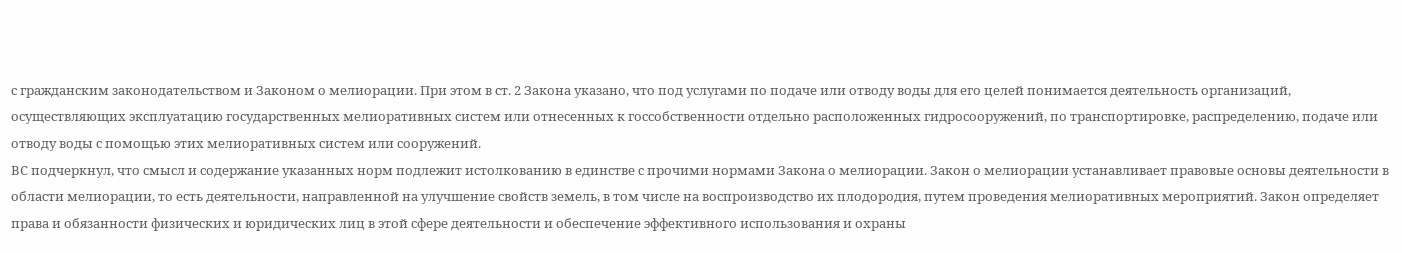с гражданским законодательством и Законом о мелиорации. При этом в ст. 2 Закона указано, что под услугами по подаче или отводу воды для его целей понимается деятельность организаций, осуществляющих эксплуатацию государственных мелиоративных систем или отнесенных к госсобственности отдельно расположенных гидросооружений, по транспортировке, распределению, подаче или отводу воды с помощью этих мелиоративных систем или сооружений.
ВС подчеркнул, что смысл и содержание указанных норм подлежит истолкованию в единстве с прочими нормами Закона о мелиорации. Закон о мелиорации устанавливает правовые основы деятельности в области мелиорации, то есть деятельности, направленной на улучшение свойств земель, в том числе на воспроизводство их плодородия, путем проведения мелиоративных мероприятий. Закон определяет права и обязанности физических и юридических лиц в этой сфере деятельности и обеспечение эффективного использования и охраны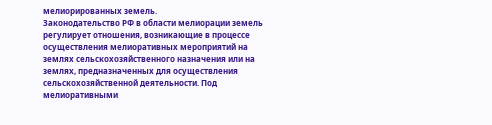мелиорированных земель.
Законодательство РФ в области мелиорации земель регулирует отношения, возникающие в процессе осуществления мелиоративных мероприятий на землях сельскохозяйственного назначения или на землях, предназначенных для осуществления сельскохозяйственной деятельности. Под мелиоративными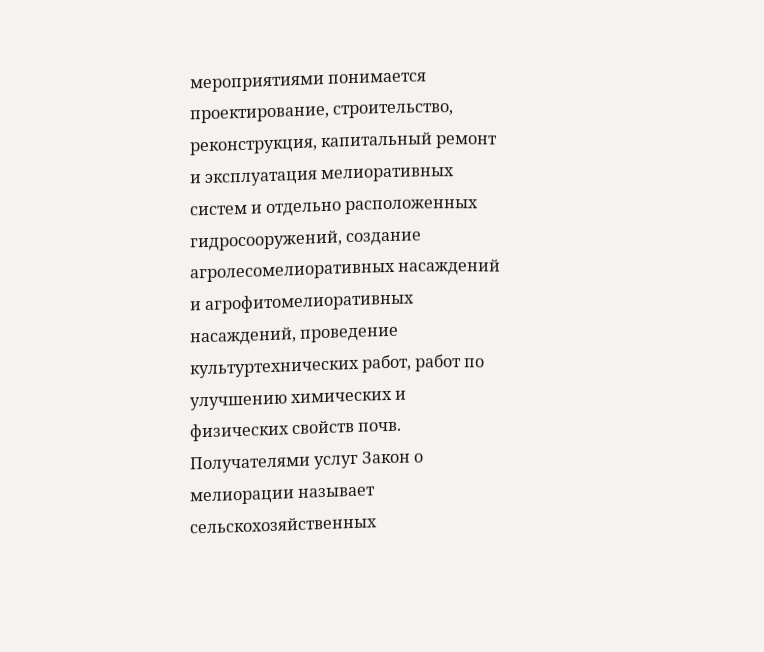мероприятиями понимается проектирование, строительство, реконструкция, капитальный ремонт и эксплуатация мелиоративных систем и отдельно расположенных гидросооружений, создание агролесомелиоративных насаждений и агрофитомелиоративных насаждений, проведение культуртехнических работ, работ по улучшению химических и физических свойств почв. Получателями услуг Закон о мелиорации называет сельскохозяйственных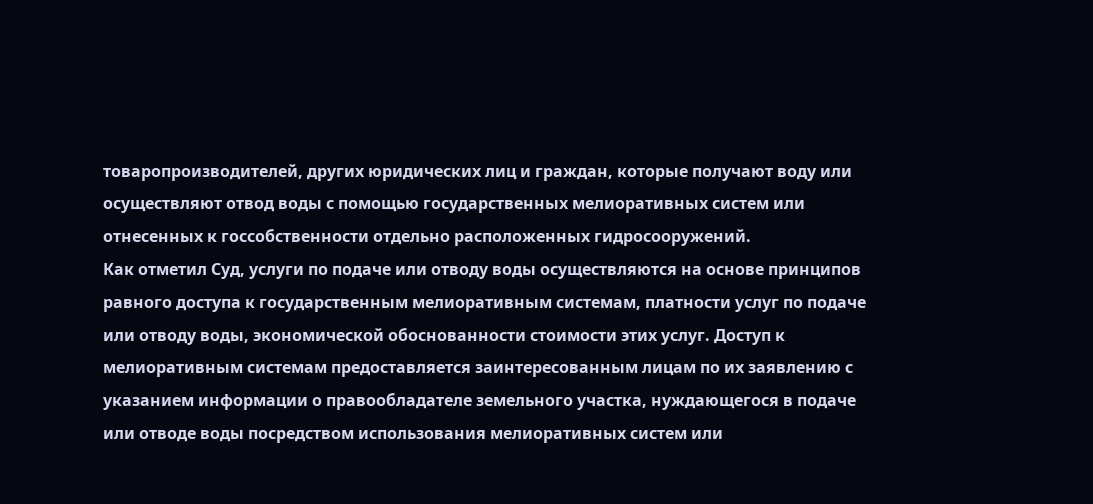товаропроизводителей, других юридических лиц и граждан, которые получают воду или осуществляют отвод воды с помощью государственных мелиоративных систем или отнесенных к госсобственности отдельно расположенных гидросооружений.
Как отметил Суд, услуги по подаче или отводу воды осуществляются на основе принципов равного доступа к государственным мелиоративным системам, платности услуг по подаче или отводу воды, экономической обоснованности стоимости этих услуг. Доступ к мелиоративным системам предоставляется заинтересованным лицам по их заявлению с указанием информации о правообладателе земельного участка, нуждающегося в подаче или отводе воды посредством использования мелиоративных систем или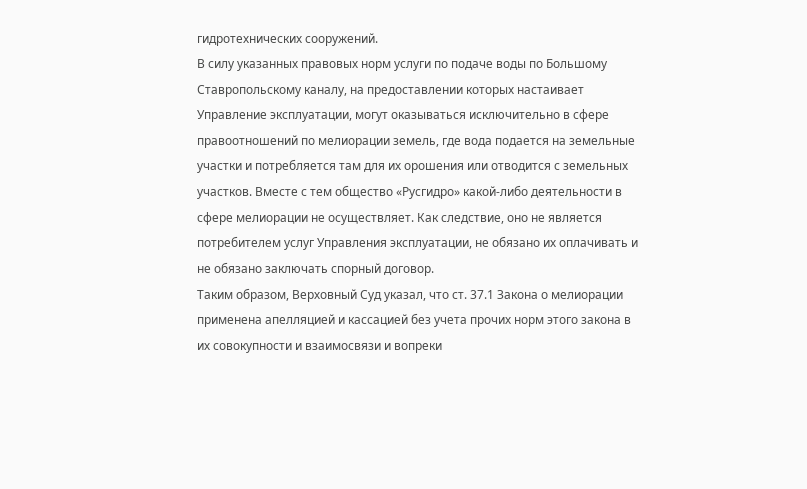гидротехнических сооружений.
В силу указанных правовых норм услуги по подаче воды по Большому Ставропольскому каналу, на предоставлении которых настаивает Управление эксплуатации, могут оказываться исключительно в сфере правоотношений по мелиорации земель, где вода подается на земельные участки и потребляется там для их орошения или отводится с земельных участков. Вместе с тем общество «Русгидро» какой-либо деятельности в сфере мелиорации не осуществляет. Как следствие, оно не является потребителем услуг Управления эксплуатации, не обязано их оплачивать и не обязано заключать спорный договор.
Таким образом, Верховный Суд указал, что ст. 37.1 Закона о мелиорации применена апелляцией и кассацией без учета прочих норм этого закона в их совокупности и взаимосвязи и вопреки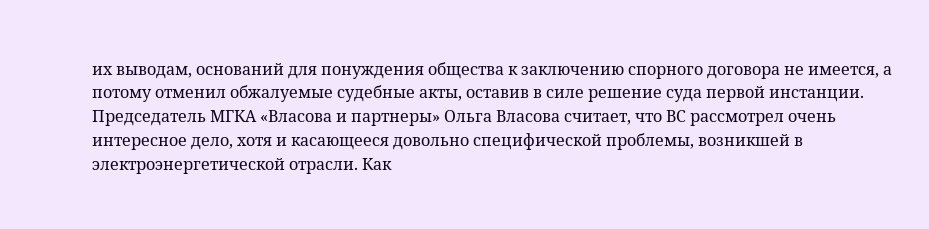их выводам, оснований для понуждения общества к заключению спорного договора не имеется, а потому отменил обжалуемые судебные акты, оставив в силе решение суда первой инстанции.
Председатель МГКА «Власова и партнеры» Ольга Власова считает, что ВС рассмотрел очень интересное дело, хотя и касающееся довольно специфической проблемы, возникшей в электроэнергетической отрасли. Как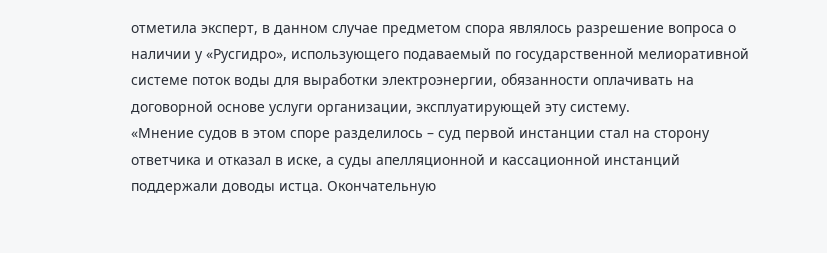отметила эксперт, в данном случае предметом спора являлось разрешение вопроса о наличии у «Русгидро», использующего подаваемый по государственной мелиоративной системе поток воды для выработки электроэнергии, обязанности оплачивать на договорной основе услуги организации, эксплуатирующей эту систему.
«Мнение судов в этом споре разделилось – суд первой инстанции стал на сторону ответчика и отказал в иске, а суды апелляционной и кассационной инстанций поддержали доводы истца. Окончательную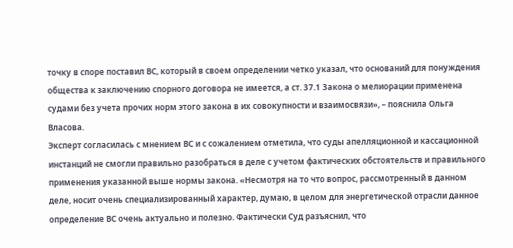точку в споре поставил ВС, который в своем определении четко указал, что оснований для понуждения общества к заключению спорного договора не имеется, а ст. 37.1 Закона о мелиорации применена судами без учета прочих норм этого закона в их совокупности и взаимосвязи», – пояснила Ольга Власова.
Эксперт согласилась с мнением ВС и с сожалением отметила, что суды апелляционной и кассационной инстанций не смогли правильно разобраться в деле с учетом фактических обстоятельств и правильного применения указанной выше нормы закона. «Несмотря на то что вопрос, рассмотренный в данном деле, носит очень специализированный характер, думаю, в целом для энергетической отрасли данное определение ВС очень актуально и полезно. Фактически Суд разъяснил, что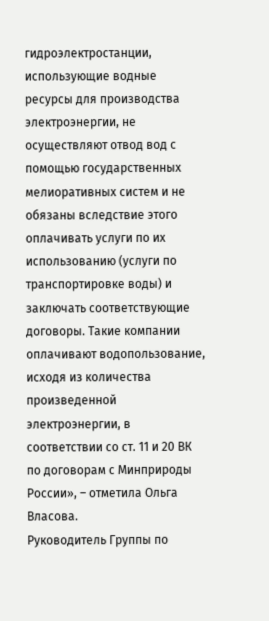гидроэлектростанции, использующие водные ресурсы для производства электроэнергии, не осуществляют отвод вод с помощью государственных мелиоративных систем и не обязаны вследствие этого оплачивать услуги по их использованию (услуги по транспортировке воды) и заключать соответствующие договоры. Такие компании оплачивают водопользование, исходя из количества произведенной электроэнергии, в соответствии со ст. 11 и 20 ВК по договорам с Минприроды России», – отметила Ольга Власова.
Руководитель Группы по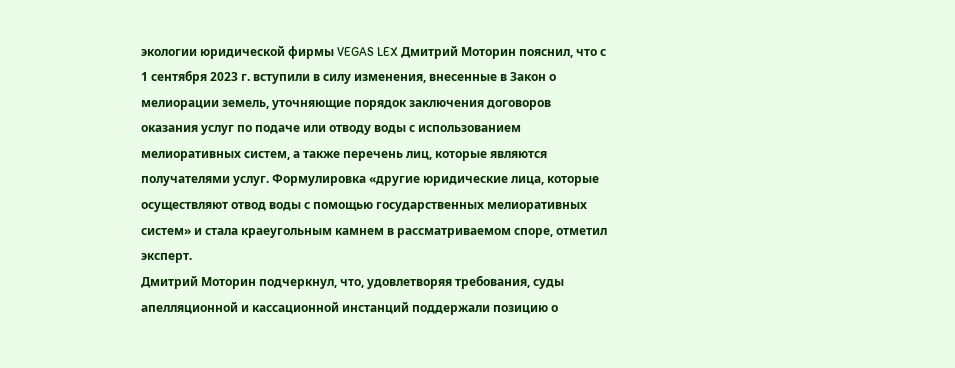экологии юридической фирмы VEGAS LEX Дмитрий Моторин пояснил, что с 1 сентября 2023 г. вступили в силу изменения, внесенные в Закон о мелиорации земель, уточняющие порядок заключения договоров оказания услуг по подаче или отводу воды с использованием мелиоративных систем, а также перечень лиц, которые являются получателями услуг. Формулировка «другие юридические лица, которые осуществляют отвод воды с помощью государственных мелиоративных систем» и стала краеугольным камнем в рассматриваемом споре, отметил эксперт.
Дмитрий Моторин подчеркнул, что, удовлетворяя требования, суды апелляционной и кассационной инстанций поддержали позицию о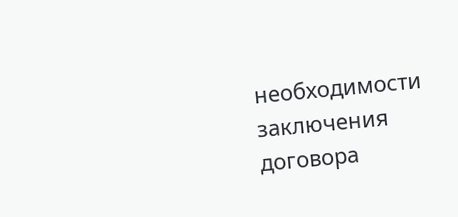необходимости заключения договора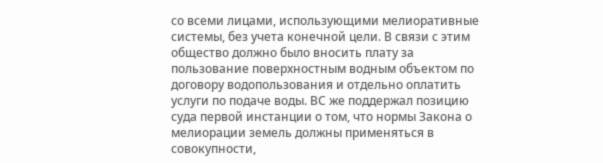со всеми лицами, использующими мелиоративные системы, без учета конечной цели. В связи с этим общество должно было вносить плату за пользование поверхностным водным объектом по договору водопользования и отдельно оплатить услуги по подаче воды. ВС же поддержал позицию суда первой инстанции о том, что нормы Закона о мелиорации земель должны применяться в совокупности,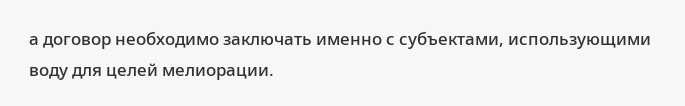а договор необходимо заключать именно с субъектами, использующими воду для целей мелиорации.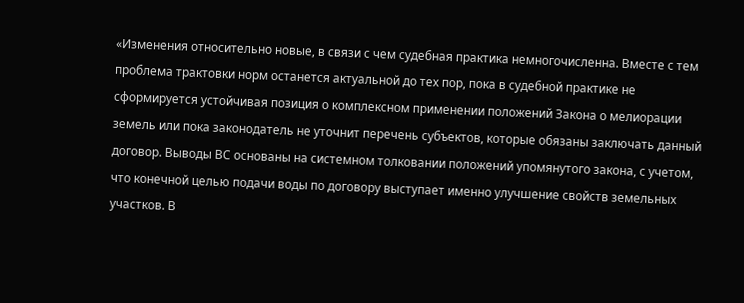«Изменения относительно новые, в связи с чем судебная практика немногочисленна. Вместе с тем проблема трактовки норм останется актуальной до тех пор, пока в судебной практике не сформируется устойчивая позиция о комплексном применении положений Закона о мелиорации земель или пока законодатель не уточнит перечень субъектов, которые обязаны заключать данный договор. Выводы ВС основаны на системном толковании положений упомянутого закона, с учетом, что конечной целью подачи воды по договору выступает именно улучшение свойств земельных участков. В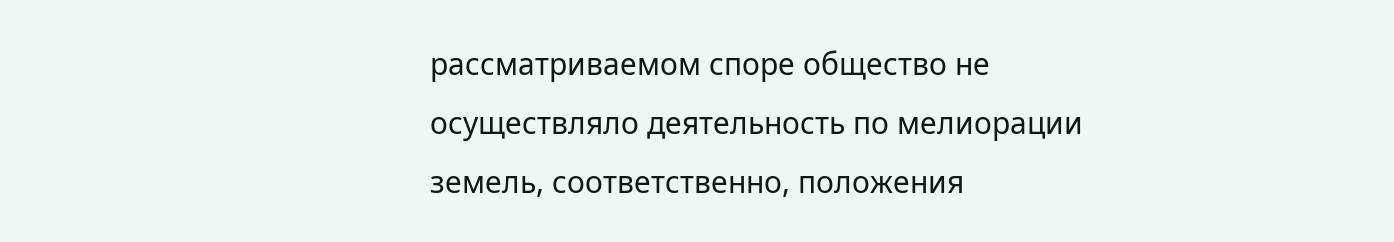рассматриваемом споре общество не осуществляло деятельность по мелиорации земель, соответственно, положения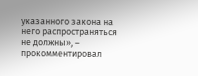указанного закона на него распространяться не должны», – прокомментировал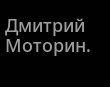Дмитрий Моторин.